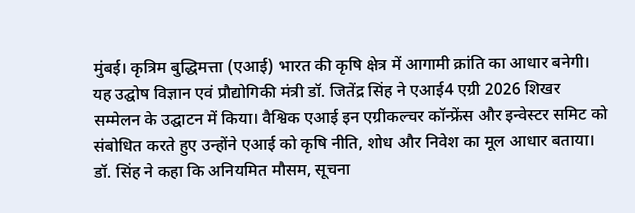मुंबई। कृत्रिम बुद्धिमत्ता (एआई) भारत की कृषि क्षेत्र में आगामी क्रांति का आधार बनेगी। यह उद्घोष विज्ञान एवं प्रौद्योगिकी मंत्री डॉ. जितेंद्र सिंह ने एआई4 एग्री 2026 शिखर सम्मेलन के उद्घाटन में किया। वैश्विक एआई इन एग्रीकल्चर कॉन्फ्रेंस और इन्वेस्टर समिट को संबोधित करते हुए उन्होंने एआई को कृषि नीति, शोध और निवेश का मूल आधार बताया।
डॉ. सिंह ने कहा कि अनियमित मौसम, सूचना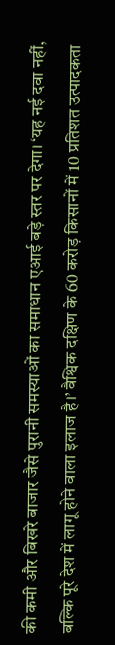की कमी और बिखरे बाजार जैसे पुरानी समस्याओं का समाधान एआई बड़े स्तर पर देगा। ‘यह नई दवा नहीं, बल्कि पूरे देश में लागू होने वाला इलाज है।’ वैश्विक दक्षिण के 60 करोड़ किसानों में 10 प्रतिशत उत्पादकता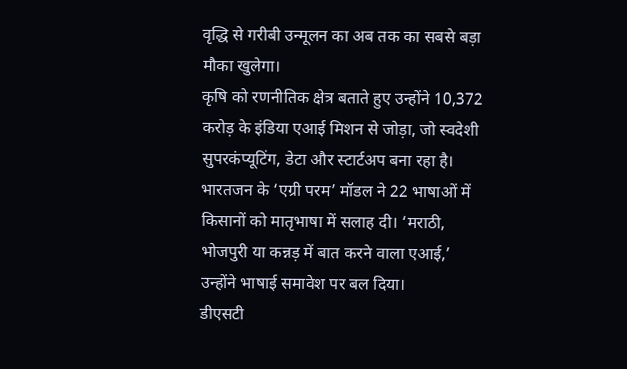वृद्धि से गरीबी उन्मूलन का अब तक का सबसे बड़ा मौका खुलेगा।
कृषि को रणनीतिक क्षेत्र बताते हुए उन्होंने 10,372 करोड़ के इंडिया एआई मिशन से जोड़ा, जो स्वदेशी सुपरकंप्यूटिंग, डेटा और स्टार्टअप बना रहा है। भारतजन के ‘एग्री परम’ मॉडल ने 22 भाषाओं में किसानों को मातृभाषा में सलाह दी। ‘मराठी, भोजपुरी या कन्नड़ में बात करने वाला एआई,’ उन्होंने भाषाई समावेश पर बल दिया।
डीएसटी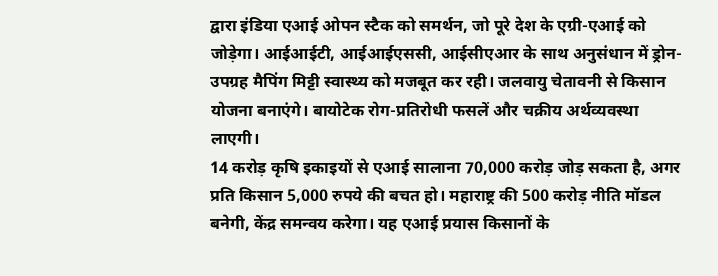द्वारा इंडिया एआई ओपन स्टैक को समर्थन, जो पूरे देश के एग्री-एआई को जोड़ेगा। आईआईटी, आईआईएससी, आईसीएआर के साथ अनुसंधान में ड्रोन-उपग्रह मैपिंग मिट्टी स्वास्थ्य को मजबूत कर रही। जलवायु चेतावनी से किसान योजना बनाएंगे। बायोटेक रोग-प्रतिरोधी फसलें और चक्रीय अर्थव्यवस्था लाएगी।
14 करोड़ कृषि इकाइयों से एआई सालाना 70,000 करोड़ जोड़ सकता है, अगर प्रति किसान 5,000 रुपये की बचत हो। महाराष्ट्र की 500 करोड़ नीति मॉडल बनेगी, केंद्र समन्वय करेगा। यह एआई प्रयास किसानों के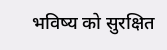भविष्य को सुरक्षित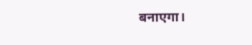बनाएगा।